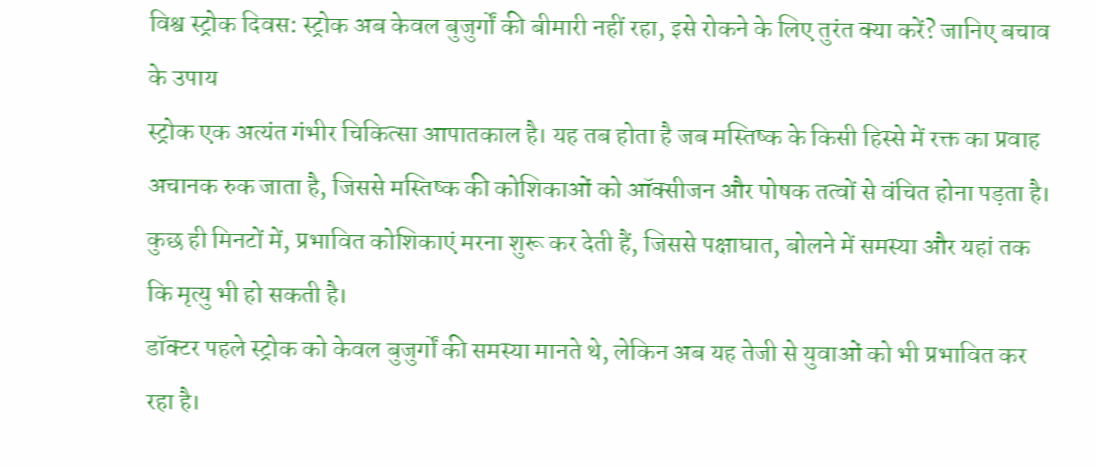विश्व स्ट्रोक दिवस: स्ट्रोक अब केवल बुजुर्गों की बीमारी नहीं रहा, इसे रोकने के लिए तुरंत क्या करें? जानिए बचाव के उपाय
स्ट्रोक एक अत्यंत गंभीर चिकित्सा आपातकाल है। यह तब होता है जब मस्तिष्क के किसी हिस्से में रक्त का प्रवाह अचानक रुक जाता है, जिससे मस्तिष्क की कोशिकाओं को ऑक्सीजन और पोषक तत्वों से वंचित होना पड़ता है। कुछ ही मिनटों में, प्रभावित कोशिकाएं मरना शुरू कर देती हैं, जिससे पक्षाघात, बोलने में समस्या और यहां तक कि मृत्यु भी हो सकती है।
डॉक्टर पहले स्ट्रोक को केवल बुजुर्गों की समस्या मानते थे, लेकिन अब यह तेजी से युवाओं को भी प्रभावित कर रहा है।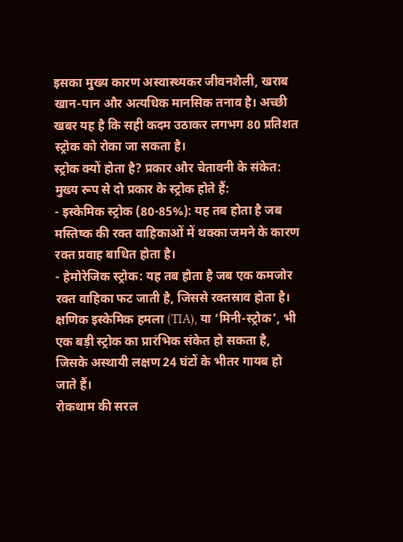इसका मुख्य कारण अस्वास्थ्यकर जीवनशैली, खराब खान-पान और अत्यधिक मानसिक तनाव है। अच्छी खबर यह है कि सही कदम उठाकर लगभग 80 प्रतिशत स्ट्रोक को रोका जा सकता है।
स्ट्रोक क्यों होता है? प्रकार और चेतावनी के संकेत:
मुख्य रूप से दो प्रकार के स्ट्रोक होते हैं:
- इस्केमिक स्ट्रोक (80-85%): यह तब होता है जब मस्तिष्क की रक्त वाहिकाओं में थक्का जमने के कारण रक्त प्रवाह बाधित होता है।
- हेमोरेजिक स्ट्रोक: यह तब होता है जब एक कमजोर रक्त वाहिका फट जाती है, जिससे रक्तस्राव होता है।
क्षणिक इस्केमिक हमला (TIA), या ‘मिनी-स्ट्रोक’, भी एक बड़ी स्ट्रोक का प्रारंभिक संकेत हो सकता है, जिसके अस्थायी लक्षण 24 घंटों के भीतर गायब हो जाते हैं।
रोकथाम की सरल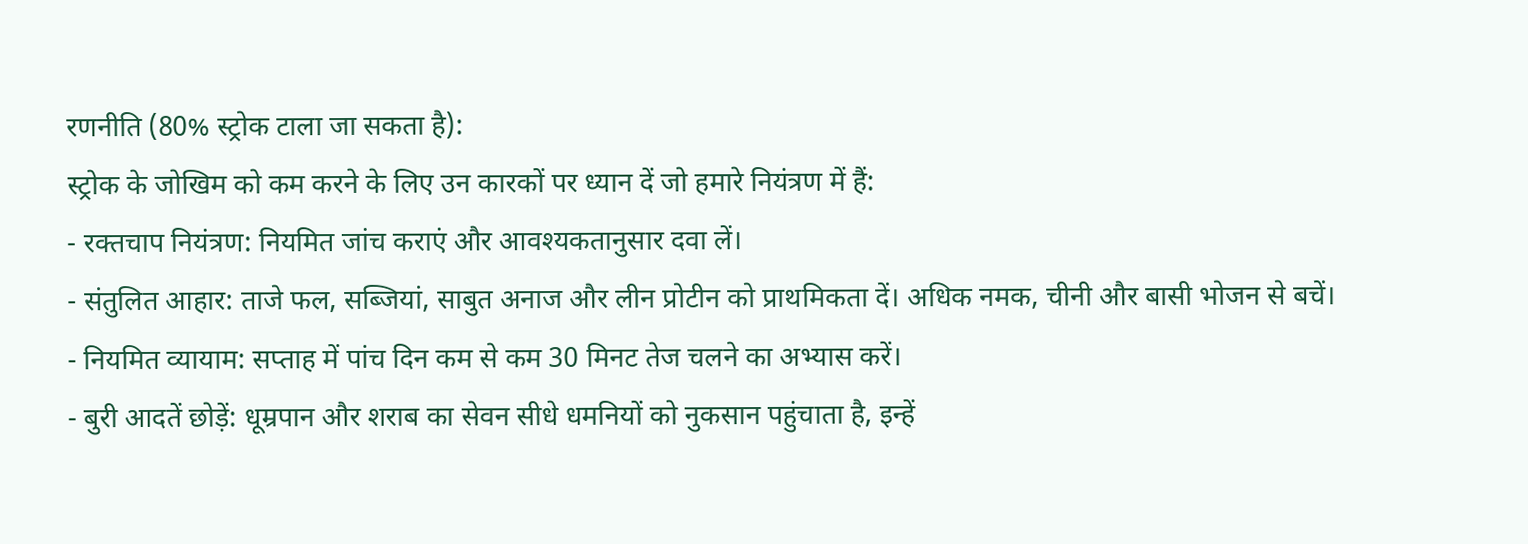रणनीति (80% स्ट्रोक टाला जा सकता है):
स्ट्रोक के जोखिम को कम करने के लिए उन कारकों पर ध्यान दें जो हमारे नियंत्रण में हैं:
- रक्तचाप नियंत्रण: नियमित जांच कराएं और आवश्यकतानुसार दवा लें।
- संतुलित आहार: ताजे फल, सब्जियां, साबुत अनाज और लीन प्रोटीन को प्राथमिकता दें। अधिक नमक, चीनी और बासी भोजन से बचें।
- नियमित व्यायाम: सप्ताह में पांच दिन कम से कम 30 मिनट तेज चलने का अभ्यास करें।
- बुरी आदतें छोड़ें: धूम्रपान और शराब का सेवन सीधे धमनियों को नुकसान पहुंचाता है, इन्हें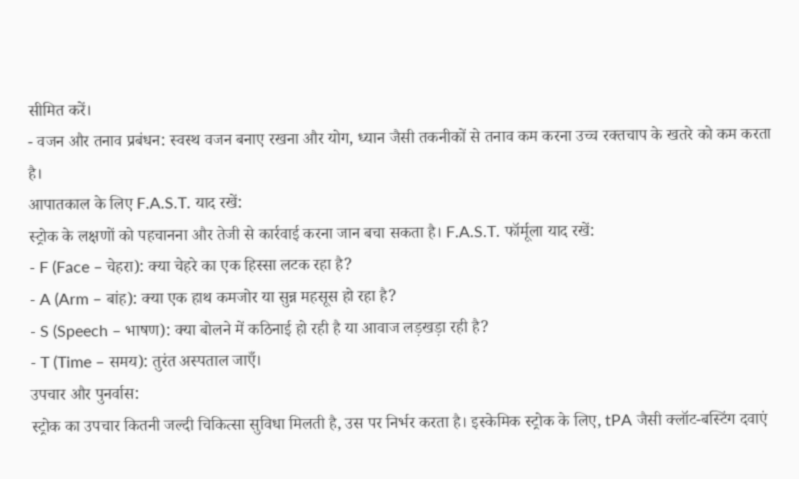सीमित करें।
- वजन और तनाव प्रबंधन: स्वस्थ वजन बनाए रखना और योग, ध्यान जैसी तकनीकों से तनाव कम करना उच्च रक्तचाप के खतरे को कम करता है।
आपातकाल के लिए F.A.S.T. याद रखें:
स्ट्रोक के लक्षणों को पहचानना और तेजी से कार्रवाई करना जान बचा सकता है। F.A.S.T. फॉर्मूला याद रखें:
- F (Face – चेहरा): क्या चेहरे का एक हिस्सा लटक रहा है?
- A (Arm – बांह): क्या एक हाथ कमजोर या सुन्न महसूस हो रहा है?
- S (Speech – भाषण): क्या बोलने में कठिनाई हो रही है या आवाज लड़खड़ा रही है?
- T (Time – समय): तुरंत अस्पताल जाएँ।
उपचार और पुनर्वास:
स्ट्रोक का उपचार कितनी जल्दी चिकित्सा सुविधा मिलती है, उस पर निर्भर करता है। इस्केमिक स्ट्रोक के लिए, tPA जैसी क्लॉट-बस्टिंग दवाएं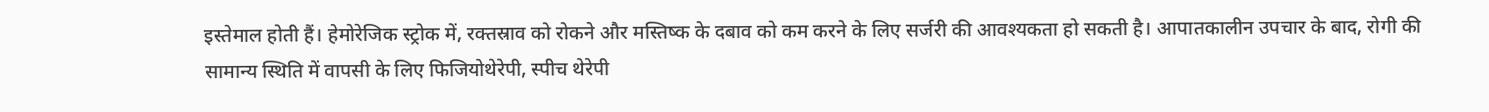इस्तेमाल होती हैं। हेमोरेजिक स्ट्रोक में, रक्तस्राव को रोकने और मस्तिष्क के दबाव को कम करने के लिए सर्जरी की आवश्यकता हो सकती है। आपातकालीन उपचार के बाद, रोगी की सामान्य स्थिति में वापसी के लिए फिजियोथेरेपी, स्पीच थेरेपी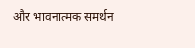और भावनात्मक समर्थन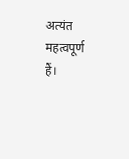अत्यंत महत्वपूर्ण हैं।